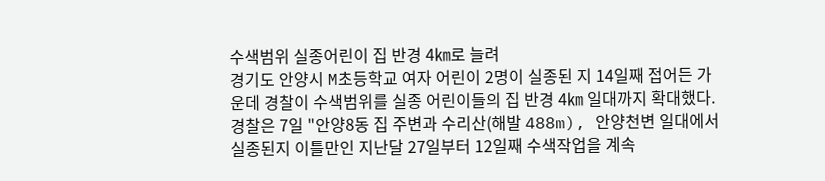수색범위 실종어린이 집 반경 4㎞로 늘려
경기도 안양시 M초등학교 여자 어린이 2명이 실종된 지 14일째 접어든 가운데 경찰이 수색범위를 실종 어린이들의 집 반경 4㎞ 일대까지 확대했다.
경찰은 7일 "안양8동 집 주변과 수리산(해발 488m), 안양천변 일대에서 실종된지 이틀만인 지난달 27일부터 12일째 수색작업을 계속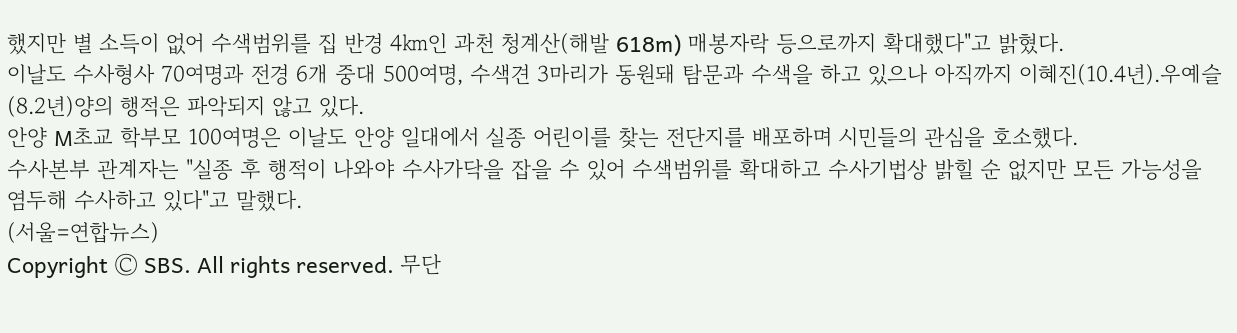했지만 별 소득이 없어 수색범위를 집 반경 4㎞인 과천 청계산(해발 618m) 매봉자락 등으로까지 확대했다"고 밝혔다.
이날도 수사형사 70여명과 전경 6개 중대 500여명, 수색견 3마리가 동원돼 탐문과 수색을 하고 있으나 아직까지 이혜진(10.4년).우예슬(8.2년)양의 행적은 파악되지 않고 있다.
안양 M초교 학부모 100여명은 이날도 안양 일대에서 실종 어린이를 찾는 전단지를 배포하며 시민들의 관심을 호소했다.
수사본부 관계자는 "실종 후 행적이 나와야 수사가닥을 잡을 수 있어 수색범위를 확대하고 수사기법상 밝힐 순 없지만 모든 가능성을 염두해 수사하고 있다"고 말했다.
(서울=연합뉴스)
Copyright Ⓒ SBS. All rights reserved. 무단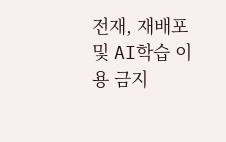전재, 재배포 및 AI학습 이용 금지